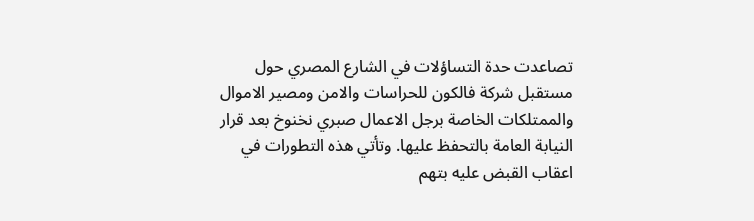تصاعدت حدة التساؤلات في الشارع المصري حول مستقبل شركة فالكون للحراسات والامن ومصير الاموال والممتلكات الخاصة برجل الاعمال صبري نخنوخ بعد قرار النيابة العامة بالتحفظ عليها. وتأتي هذه التطورات في اعقاب القبض عليه بتهم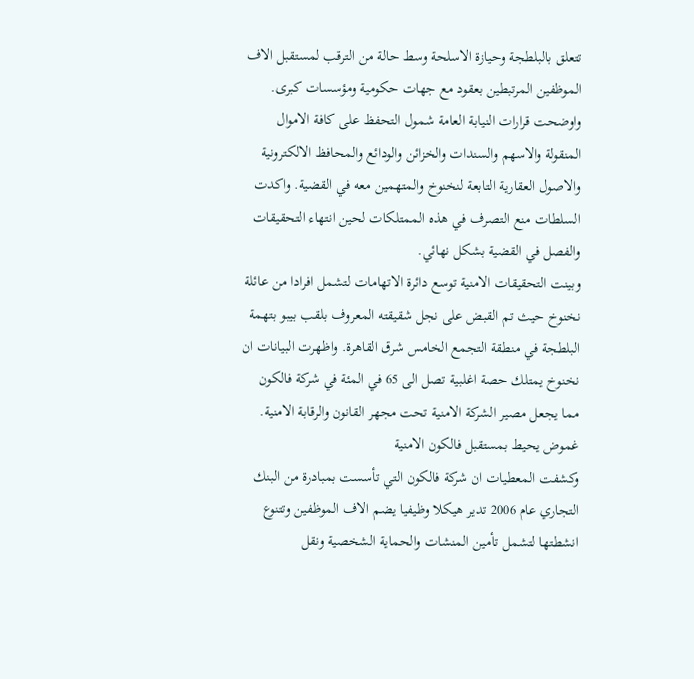تتعلق بالبلطجة وحيازة الاسلحة وسط حالة من الترقب لمستقبل الاف الموظفين المرتبطين بعقود مع جهات حكومية ومؤسسات كبرى.
واوضحت قرارات النيابة العامة شمول التحفظ على كافة الاموال المنقولة والاسهم والسندات والخزائن والودائع والمحافظ الالكترونية والاصول العقارية التابعة لنخنوخ والمتهمين معه في القضية. واكدت السلطات منع التصرف في هذه الممتلكات لحين انتهاء التحقيقات والفصل في القضية بشكل نهائي.
وبينت التحقيقات الامنية توسع دائرة الاتهامات لتشمل افرادا من عائلة نخنوخ حيث تم القبض على نجل شقيقته المعروف بلقب بيبو بتهمة البلطجة في منطقة التجمع الخامس شرق القاهرة. واظهرت البيانات ان نخنوخ يمتلك حصة اغلبية تصل الى 65 في المئة في شركة فالكون مما يجعل مصير الشركة الامنية تحت مجهر القانون والرقابة الامنية.
غموض يحيط بمستقبل فالكون الامنية
وكشفت المعطيات ان شركة فالكون التي تأسست بمبادرة من البنك التجاري عام 2006 تدير هيكلا وظيفيا يضم الاف الموظفين وتتنوع انشطتها لتشمل تأمين المنشات والحماية الشخصية ونقل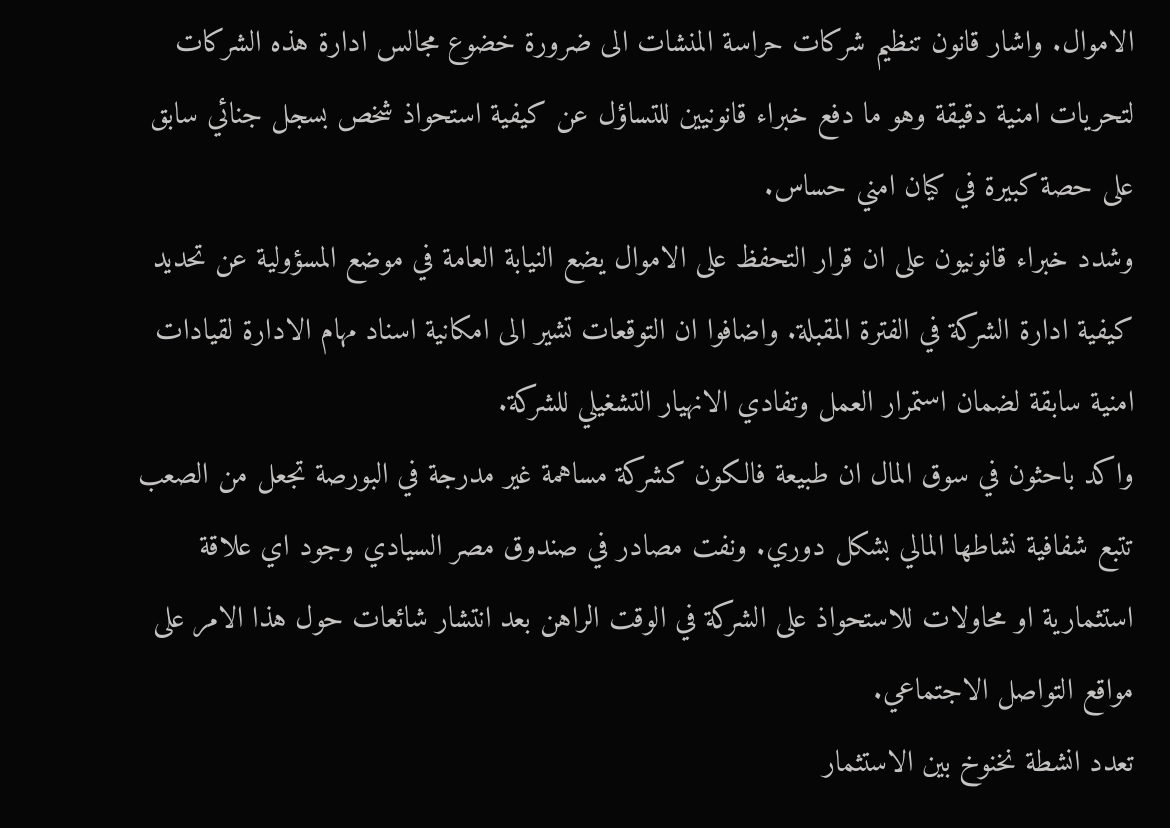الاموال. واشار قانون تنظيم شركات حراسة المنشات الى ضرورة خضوع مجالس ادارة هذه الشركات لتحريات امنية دقيقة وهو ما دفع خبراء قانونيين للتساؤل عن كيفية استحواذ شخص بسجل جنائي سابق على حصة كبيرة في كيان امني حساس.
وشدد خبراء قانونيون على ان قرار التحفظ على الاموال يضع النيابة العامة في موضع المسؤولية عن تحديد كيفية ادارة الشركة في الفترة المقبلة. واضافوا ان التوقعات تشير الى امكانية اسناد مهام الادارة لقيادات امنية سابقة لضمان استمرار العمل وتفادي الانهيار التشغيلي للشركة.
واكد باحثون في سوق المال ان طبيعة فالكون كشركة مساهمة غير مدرجة في البورصة تجعل من الصعب تتبع شفافية نشاطها المالي بشكل دوري. ونفت مصادر في صندوق مصر السيادي وجود اي علاقة استثمارية او محاولات للاستحواذ على الشركة في الوقت الراهن بعد انتشار شائعات حول هذا الامر على مواقع التواصل الاجتماعي.
تعدد انشطة نخنوخ بين الاستثمار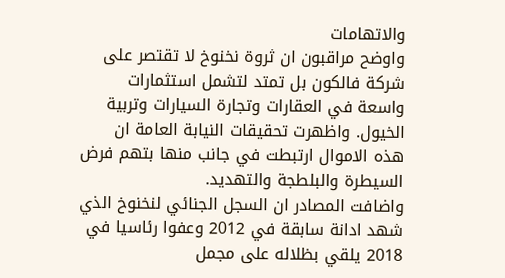والاتهامات
واوضح مراقبون ان ثروة نخنوخ لا تقتصر على شركة فالكون بل تمتد لتشمل استثمارات واسعة في العقارات وتجارة السيارات وتربية الخيول. واظهرت تحقيقات النيابة العامة ان هذه الاموال ارتبطت في جانب منها بتهم فرض السيطرة والبلطجة والتهديد.
واضافت المصادر ان السجل الجنائي لنخنوخ الذي شهد ادانة سابقة في 2012 وعفوا رئاسيا في 2018 يلقي بظلاله على مجمل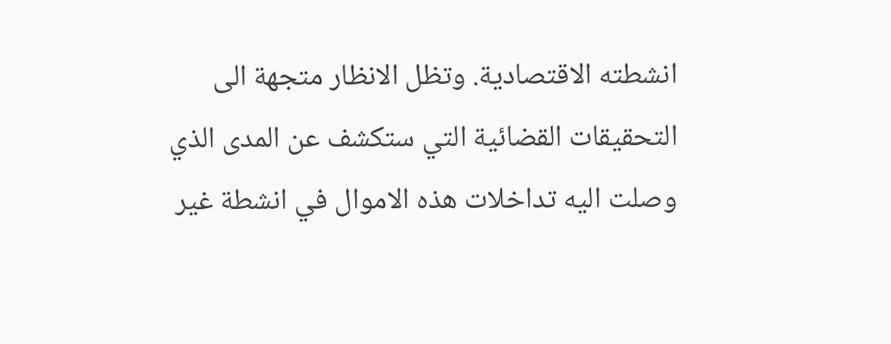انشطته الاقتصادية. وتظل الانظار متجهة الى التحقيقات القضائية التي ستكشف عن المدى الذي وصلت اليه تداخلات هذه الاموال في انشطة غير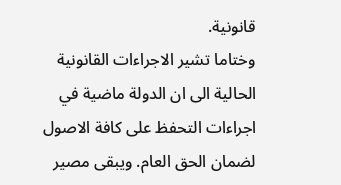قانونية.
وختاما تشير الاجراءات القانونية الحالية الى ان الدولة ماضية في اجراءات التحفظ على كافة الاصول لضمان الحق العام. ويبقى مصير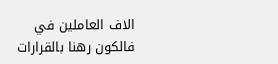الاف العاملين في فالكون رهنا بالقرارات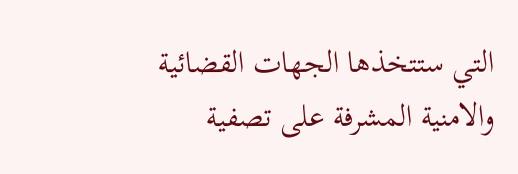التي ستتخذها الجهات القضائية والامنية المشرفة على تصفية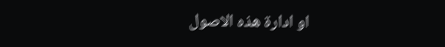او ادارة هذه الاصول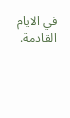في الايام القادمة.